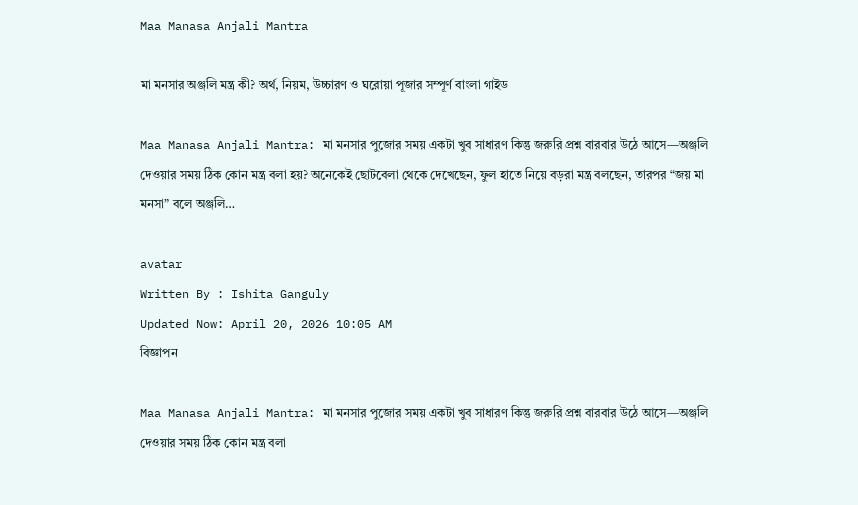Maa Manasa Anjali Mantra

মা মনসার অঞ্জলি মন্ত্র কী? অর্থ, নিয়ম, উচ্চারণ ও ঘরোয়া পূজার সম্পূর্ণ বাংলা গাইড

Maa Manasa Anjali Mantra: মা মনসার পুজোর সময় একটা খুব সাধারণ কিন্তু জরুরি প্রশ্ন বারবার উঠে আসে—অঞ্জলি দেওয়ার সময় ঠিক কোন মন্ত্র বলা হয়? অনেকেই ছোটবেলা থেকে দেখেছেন, ফুল হাতে নিয়ে বড়রা মন্ত্র বলছেন, তারপর “জয় মা মনসা” বলে অঞ্জলি…

avatar
Written By : Ishita Ganguly
Updated Now: April 20, 2026 10:05 AM
বিজ্ঞাপন

Maa Manasa Anjali Mantra: মা মনসার পুজোর সময় একটা খুব সাধারণ কিন্তু জরুরি প্রশ্ন বারবার উঠে আসে—অঞ্জলি দেওয়ার সময় ঠিক কোন মন্ত্র বলা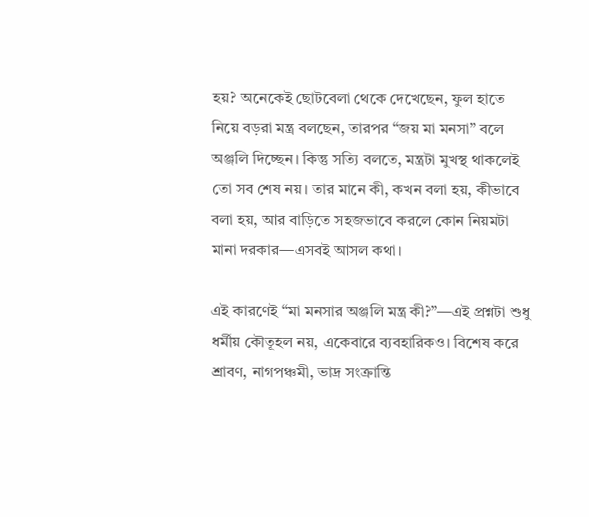হয়? অনেকেই ছোটবেলা থেকে দেখেছেন, ফুল হাতে নিয়ে বড়রা মন্ত্র বলছেন, তারপর “জয় মা মনসা” বলে অঞ্জলি দিচ্ছেন। কিন্তু সত্যি বলতে, মন্ত্রটা মুখস্থ থাকলেই তো সব শেষ নয়। তার মানে কী, কখন বলা হয়, কীভাবে বলা হয়, আর বাড়িতে সহজভাবে করলে কোন নিয়মটা মানা দরকার—এসবই আসল কথা।

এই কারণেই “মা মনসার অঞ্জলি মন্ত্র কী?”—এই প্রশ্নটা শুধু ধর্মীয় কৌতূহল নয়, একেবারে ব্যবহারিকও। বিশেষ করে শ্রাবণ, নাগপঞ্চমী, ভাদ্র সংক্রান্তি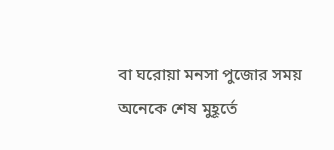বা ঘরোয়া মনসা পুজোর সময় অনেকে শেষ মুহূর্তে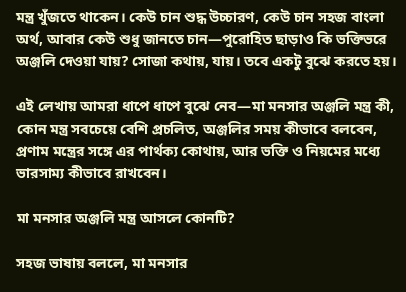মন্ত্র খুঁজতে থাকেন। কেউ চান শুদ্ধ উচ্চারণ, কেউ চান সহজ বাংলা অর্থ, আবার কেউ শুধু জানতে চান—পুরোহিত ছাড়াও কি ভক্তিভরে অঞ্জলি দেওয়া যায়? সোজা কথায়, যায়। তবে একটু বুঝে করতে হয়।

এই লেখায় আমরা ধাপে ধাপে বুঝে নেব—মা মনসার অঞ্জলি মন্ত্র কী, কোন মন্ত্র সবচেয়ে বেশি প্রচলিত, অঞ্জলির সময় কীভাবে বলবেন, প্রণাম মন্ত্রের সঙ্গে এর পার্থক্য কোথায়, আর ভক্তি ও নিয়মের মধ্যে ভারসাম্য কীভাবে রাখবেন।

মা মনসার অঞ্জলি মন্ত্র আসলে কোনটি?

সহজ ভাষায় বললে, মা মনসার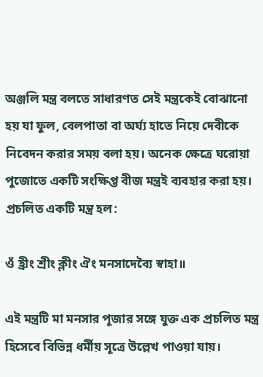অঞ্জলি মন্ত্র বলতে সাধারণত সেই মন্ত্রকেই বোঝানো হয় যা ফুল, বেলপাতা বা অর্ঘ্য হাতে নিয়ে দেবীকে নিবেদন করার সময় বলা হয়। অনেক ক্ষেত্রে ঘরোয়া পুজোতে একটি সংক্ষিপ্ত বীজ মন্ত্রই ব্যবহার করা হয়। প্রচলিত একটি মন্ত্র হল:

ওঁ হ্রীং শ্রীং ক্লীং ঐং মনসাদেব্যৈ স্বাহা॥

এই মন্ত্রটি মা মনসার পূজার সঙ্গে যুক্ত এক প্রচলিত মন্ত্র হিসেবে বিভিন্ন ধর্মীয় সূত্রে উল্লেখ পাওয়া যায়।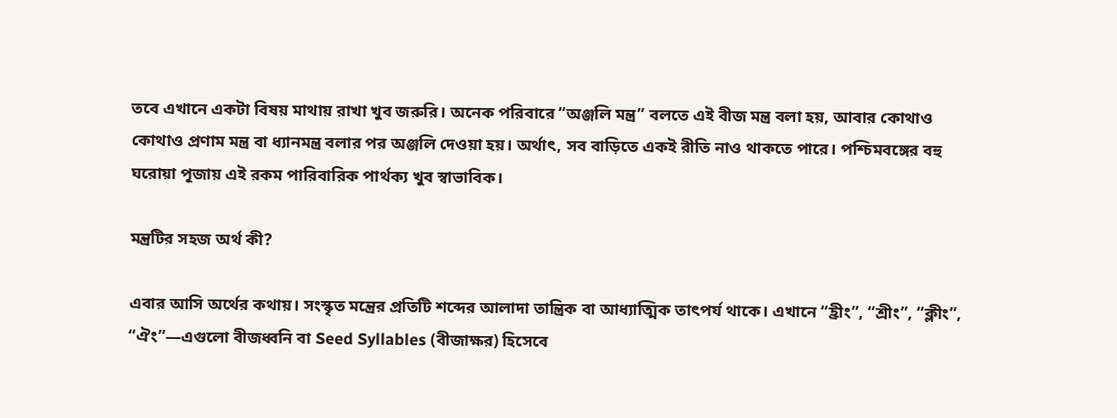তবে এখানে একটা বিষয় মাথায় রাখা খুব জরুরি। অনেক পরিবারে “অঞ্জলি মন্ত্র” বলতে এই বীজ মন্ত্র বলা হয়, আবার কোথাও কোথাও প্রণাম মন্ত্র বা ধ্যানমন্ত্র বলার পর অঞ্জলি দেওয়া হয়। অর্থাৎ, সব বাড়িতে একই রীতি নাও থাকতে পারে। পশ্চিমবঙ্গের বহু ঘরোয়া পূজায় এই রকম পারিবারিক পার্থক্য খুব স্বাভাবিক।

মন্ত্রটির সহজ অর্থ কী?

এবার আসি অর্থের কথায়। সংস্কৃত মন্ত্রের প্রতিটি শব্দের আলাদা তান্ত্রিক বা আধ্যাত্মিক তাৎপর্য থাকে। এখানে “হ্রীং”, “শ্রীং”, “ক্লীং”, “ঐং”—এগুলো বীজধ্বনি বা Seed Syllables (বীজাক্ষর) হিসেবে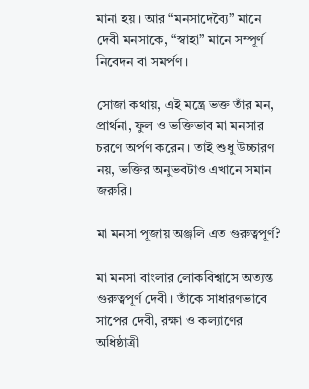মানা হয়। আর “মনসাদেব্যৈ” মানে দেবী মনসাকে, “স্বাহা” মানে সম্পূর্ণ নিবেদন বা সমর্পণ।

সোজা কথায়, এই মন্ত্রে ভক্ত তাঁর মন, প্রার্থনা, ফুল ও ভক্তিভাব মা মনসার চরণে অর্পণ করেন। তাই শুধু উচ্চারণ নয়, ভক্তির অনুভবটাও এখানে সমান জরুরি।

মা মনসা পূজায় অঞ্জলি এত গুরুত্বপূর্ণ?

মা মনসা বাংলার লোকবিশ্বাসে অত্যন্ত গুরুত্বপূর্ণ দেবী। তাঁকে সাধারণভাবে সাপের দেবী, রক্ষা ও কল্যাণের অধিষ্ঠাত্রী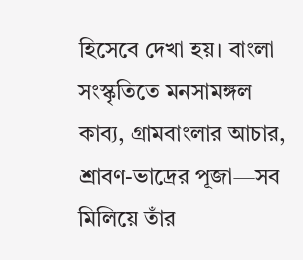হিসেবে দেখা হয়। বাংলা সংস্কৃতিতে মনসামঙ্গল কাব্য, গ্রামবাংলার আচার, শ্রাবণ-ভাদ্রের পূজা—সব মিলিয়ে তাঁর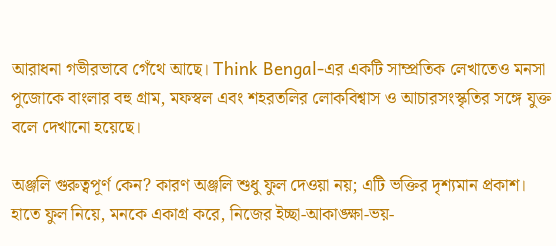আরাধনা গভীরভাবে গেঁথে আছে। Think Bengal-এর একটি সাম্প্রতিক লেখাতেও মনসা পুজোকে বাংলার বহু গ্রাম, মফস্বল এবং শহরতলির লোকবিশ্বাস ও আচারসংস্কৃতির সঙ্গে যুক্ত বলে দেখানো হয়েছে।

অঞ্জলি গুরুত্বপূর্ণ কেন? কারণ অঞ্জলি শুধু ফুল দেওয়া নয়; এটি ভক্তির দৃশ্যমান প্রকাশ। হাতে ফুল নিয়ে, মনকে একাগ্র করে, নিজের ইচ্ছা-আকাঙ্ক্ষা-ভয়-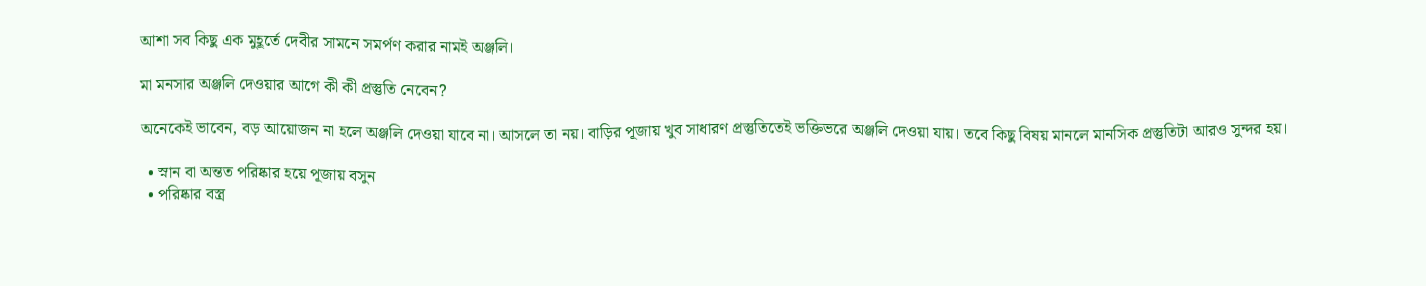আশা সব কিছু এক মুহূর্তে দেবীর সামনে সমর্পণ করার নামই অঞ্জলি।

মা মনসার অঞ্জলি দেওয়ার আগে কী কী প্রস্তুতি নেবেন?

অনেকেই ভাবেন, বড় আয়োজন না হলে অঞ্জলি দেওয়া যাবে না। আসলে তা নয়। বাড়ির পূজায় খুব সাধারণ প্রস্তুতিতেই ভক্তিভরে অঞ্জলি দেওয়া যায়। তবে কিছু বিষয় মানলে মানসিক প্রস্তুতিটা আরও সুন্দর হয়।

  • স্নান বা অন্তত পরিষ্কার হয়ে পূজায় বসুন
  • পরিষ্কার বস্ত্র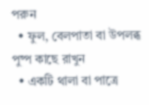পরুন
  • ফুল, বেলপাতা বা উপলব্ধ পুষ্প কাছে রাখুন
  • একটি থালা বা পাত্রে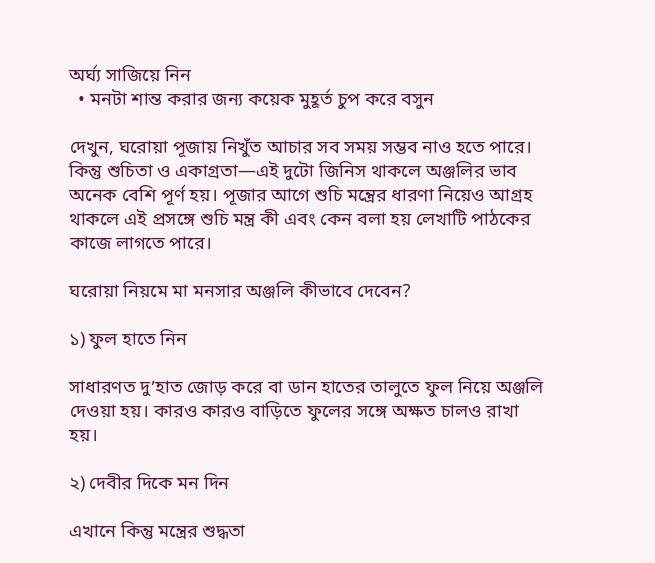অর্ঘ্য সাজিয়ে নিন
  • মনটা শান্ত করার জন্য কয়েক মুহূর্ত চুপ করে বসুন

দেখুন, ঘরোয়া পূজায় নিখুঁত আচার সব সময় সম্ভব নাও হতে পারে। কিন্তু শুচিতা ও একাগ্রতা—এই দুটো জিনিস থাকলে অঞ্জলির ভাব অনেক বেশি পূর্ণ হয়। পূজার আগে শুচি মন্ত্রের ধারণা নিয়েও আগ্রহ থাকলে এই প্রসঙ্গে শুচি মন্ত্র কী এবং কেন বলা হয় লেখাটি পাঠকের কাজে লাগতে পারে।

ঘরোয়া নিয়মে মা মনসার অঞ্জলি কীভাবে দেবেন?

১) ফুল হাতে নিন

সাধারণত দু’হাত জোড় করে বা ডান হাতের তালুতে ফুল নিয়ে অঞ্জলি দেওয়া হয়। কারও কারও বাড়িতে ফুলের সঙ্গে অক্ষত চালও রাখা হয়।

২) দেবীর দিকে মন দিন

এখানে কিন্তু মন্ত্রের শুদ্ধতা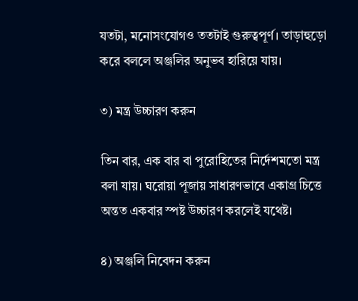যতটা, মনোসংযোগও ততটাই গুরুত্বপূর্ণ। তাড়াহুড়ো করে বললে অঞ্জলির অনুভব হারিয়ে যায়।

৩) মন্ত্র উচ্চারণ করুন

তিন বার, এক বার বা পুরোহিতের নির্দেশমতো মন্ত্র বলা যায়। ঘরোয়া পূজায় সাধারণভাবে একাগ্র চিত্তে অন্তত একবার স্পষ্ট উচ্চারণ করলেই যথেষ্ট।

৪) অঞ্জলি নিবেদন করুন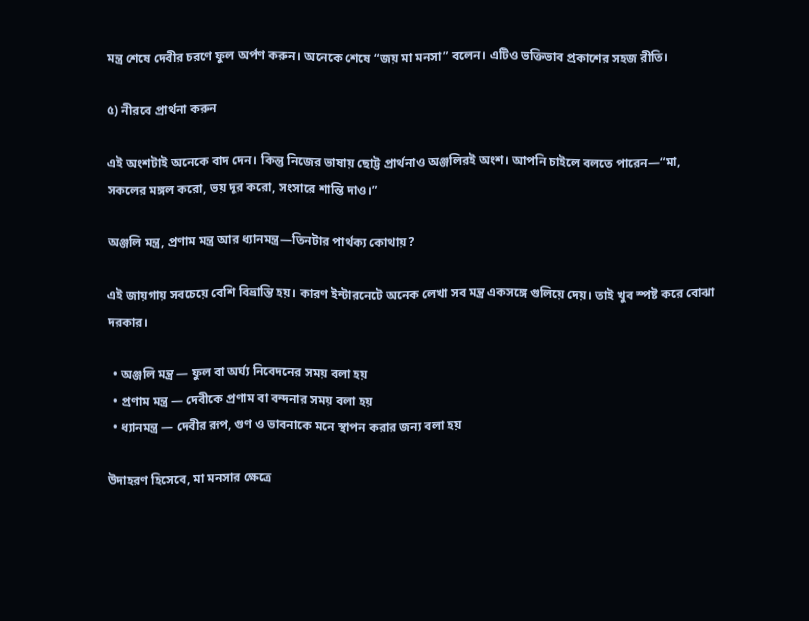মন্ত্র শেষে দেবীর চরণে ফুল অর্পণ করুন। অনেকে শেষে “জয় মা মনসা” বলেন। এটিও ভক্তিভাব প্রকাশের সহজ রীতি।

৫) নীরবে প্রার্থনা করুন

এই অংশটাই অনেকে বাদ দেন। কিন্তু নিজের ভাষায় ছোট্ট প্রার্থনাও অঞ্জলিরই অংশ। আপনি চাইলে বলতে পারেন—“মা, সকলের মঙ্গল করো, ভয় দূর করো, সংসারে শান্তি দাও।”

অঞ্জলি মন্ত্র, প্রণাম মন্ত্র আর ধ্যানমন্ত্র—তিনটার পার্থক্য কোথায়?

এই জায়গায় সবচেয়ে বেশি বিভ্রান্তি হয়। কারণ ইন্টারনেটে অনেক লেখা সব মন্ত্র একসঙ্গে গুলিয়ে দেয়। তাই খুব স্পষ্ট করে বোঝা দরকার।

  • অঞ্জলি মন্ত্র — ফুল বা অর্ঘ্য নিবেদনের সময় বলা হয়
  • প্রণাম মন্ত্র — দেবীকে প্রণাম বা বন্দনার সময় বলা হয়
  • ধ্যানমন্ত্র — দেবীর রূপ, গুণ ও ভাবনাকে মনে স্থাপন করার জন্য বলা হয়

উদাহরণ হিসেবে, মা মনসার ক্ষেত্রে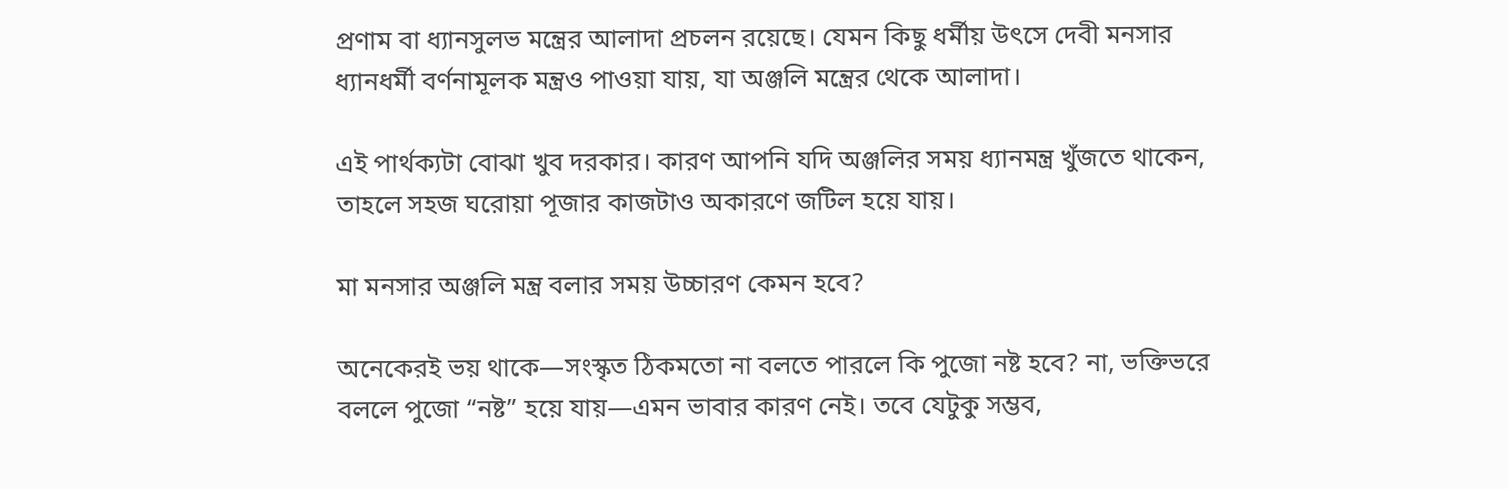প্রণাম বা ধ্যানসুলভ মন্ত্রের আলাদা প্রচলন রয়েছে। যেমন কিছু ধর্মীয় উৎসে দেবী মনসার ধ্যানধর্মী বর্ণনামূলক মন্ত্রও পাওয়া যায়, যা অঞ্জলি মন্ত্রের থেকে আলাদা।

এই পার্থক্যটা বোঝা খুব দরকার। কারণ আপনি যদি অঞ্জলির সময় ধ্যানমন্ত্র খুঁজতে থাকেন, তাহলে সহজ ঘরোয়া পূজার কাজটাও অকারণে জটিল হয়ে যায়।

মা মনসার অঞ্জলি মন্ত্র বলার সময় উচ্চারণ কেমন হবে?

অনেকেরই ভয় থাকে—সংস্কৃত ঠিকমতো না বলতে পারলে কি পুজো নষ্ট হবে? না, ভক্তিভরে বললে পুজো “নষ্ট” হয়ে যায়—এমন ভাবার কারণ নেই। তবে যেটুকু সম্ভব,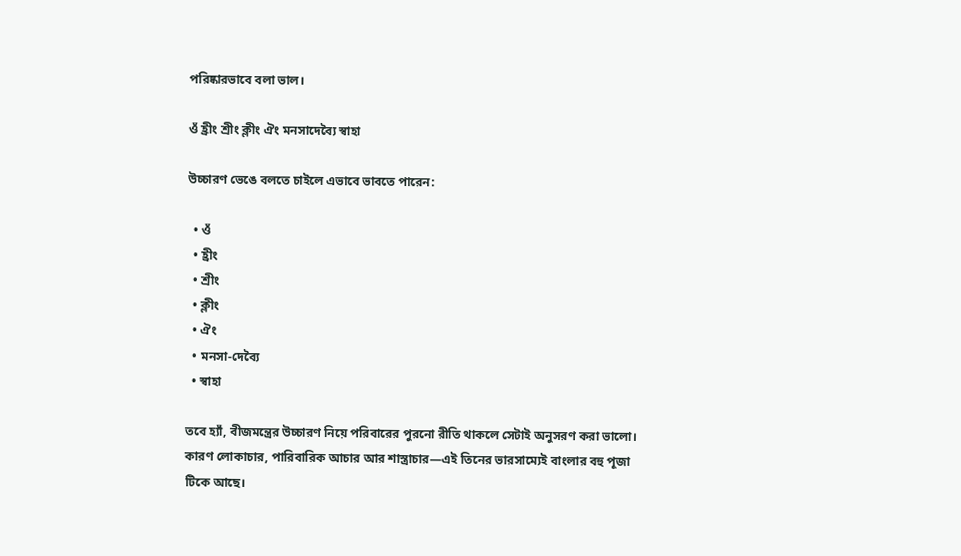পরিষ্কারভাবে বলা ভাল।

ওঁ হ্রীং শ্রীং ক্লীং ঐং মনসাদেব্যৈ স্বাহা

উচ্চারণ ভেঙে বলতে চাইলে এভাবে ভাবতে পারেন:

  • ওঁ
  • হ্রীং
  • শ্রীং
  • ক্লীং
  • ঐং
  • মনসা-দেব্যৈ
  • স্বাহা

তবে হ্যাঁ, বীজমন্ত্রের উচ্চারণ নিয়ে পরিবারের পুরনো রীতি থাকলে সেটাই অনুসরণ করা ভালো। কারণ লোকাচার, পারিবারিক আচার আর শাস্ত্রাচার—এই তিনের ভারসাম্যেই বাংলার বহু পূজা টিকে আছে।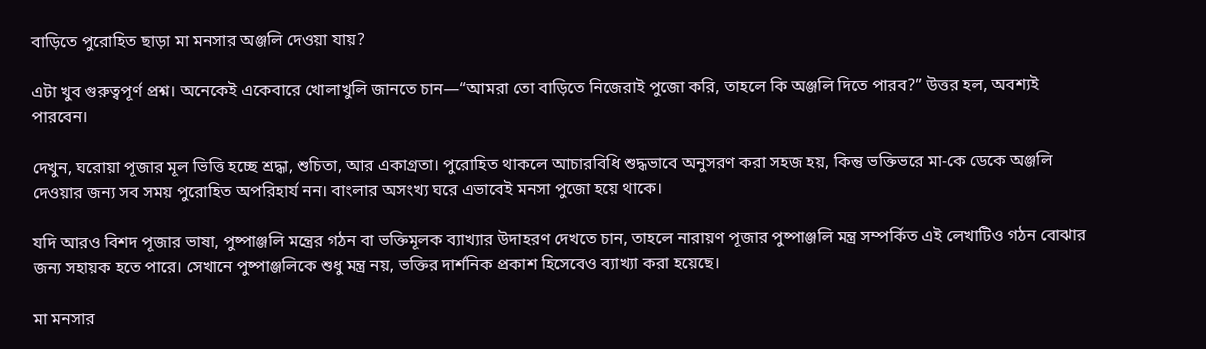বাড়িতে পুরোহিত ছাড়া মা মনসার অঞ্জলি দেওয়া যায়?

এটা খুব গুরুত্বপূর্ণ প্রশ্ন। অনেকেই একেবারে খোলাখুলি জানতে চান—“আমরা তো বাড়িতে নিজেরাই পুজো করি, তাহলে কি অঞ্জলি দিতে পারব?” উত্তর হল, অবশ্যই পারবেন।

দেখুন, ঘরোয়া পূজার মূল ভিত্তি হচ্ছে শ্রদ্ধা, শুচিতা, আর একাগ্রতা। পুরোহিত থাকলে আচারবিধি শুদ্ধভাবে অনুসরণ করা সহজ হয়, কিন্তু ভক্তিভরে মা-কে ডেকে অঞ্জলি দেওয়ার জন্য সব সময় পুরোহিত অপরিহার্য নন। বাংলার অসংখ্য ঘরে এভাবেই মনসা পুজো হয়ে থাকে।

যদি আরও বিশদ পূজার ভাষা, পুষ্পাঞ্জলি মন্ত্রের গঠন বা ভক্তিমূলক ব্যাখ্যার উদাহরণ দেখতে চান, তাহলে নারায়ণ পূজার পুষ্পাঞ্জলি মন্ত্র সম্পর্কিত এই লেখাটিও গঠন বোঝার জন্য সহায়ক হতে পারে। সেখানে পুষ্পাঞ্জলিকে শুধু মন্ত্র নয়, ভক্তির দার্শনিক প্রকাশ হিসেবেও ব্যাখ্যা করা হয়েছে।

মা মনসার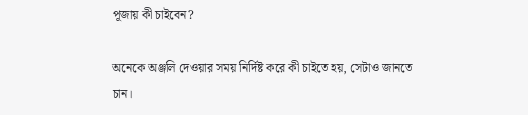পূজায় কী চাইবেন?

অনেকে অঞ্জলি দেওয়ার সময় নির্দিষ্ট করে কী চাইতে হয়, সেটাও জানতে চান।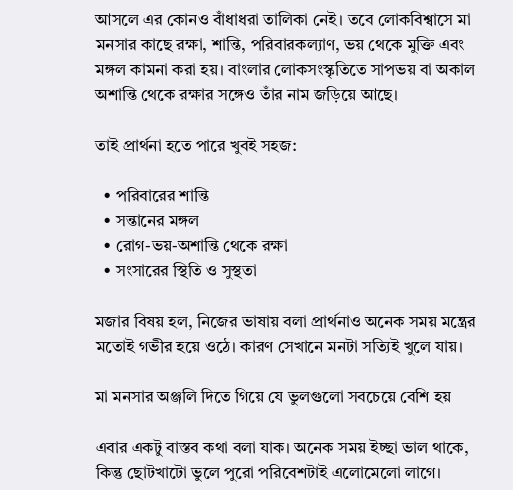আসলে এর কোনও বাঁধাধরা তালিকা নেই। তবে লোকবিশ্বাসে মা মনসার কাছে রক্ষা, শান্তি, পরিবারকল্যাণ, ভয় থেকে মুক্তি এবং মঙ্গল কামনা করা হয়। বাংলার লোকসংস্কৃতিতে সাপভয় বা অকাল অশান্তি থেকে রক্ষার সঙ্গেও তাঁর নাম জড়িয়ে আছে।

তাই প্রার্থনা হতে পারে খুবই সহজ:

  • পরিবারের শান্তি
  • সন্তানের মঙ্গল
  • রোগ-ভয়-অশান্তি থেকে রক্ষা
  • সংসারের স্থিতি ও সুস্থতা

মজার বিষয় হল, নিজের ভাষায় বলা প্রার্থনাও অনেক সময় মন্ত্রের মতোই গভীর হয়ে ওঠে। কারণ সেখানে মনটা সত্যিই খুলে যায়।

মা মনসার অঞ্জলি দিতে গিয়ে যে ভুলগুলো সবচেয়ে বেশি হয়

এবার একটু বাস্তব কথা বলা যাক। অনেক সময় ইচ্ছা ভাল থাকে, কিন্তু ছোটখাটো ভুলে পুরো পরিবেশটাই এলোমেলো লাগে।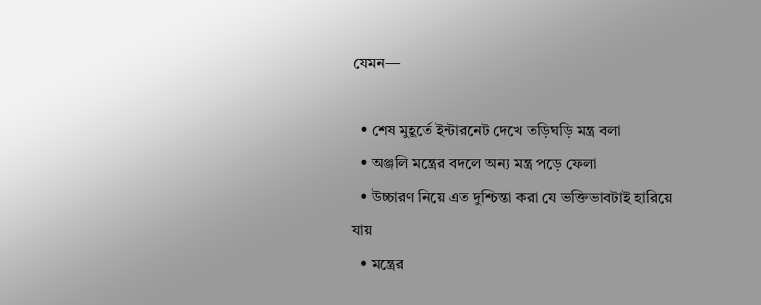যেমন—

  • শেষ মুহূর্তে ইন্টারনেট দেখে তড়িঘড়ি মন্ত্র বলা
  • অঞ্জলি মন্ত্রের বদলে অন্য মন্ত্র পড়ে ফেলা
  • উচ্চারণ নিয়ে এত দুশ্চিন্তা করা যে ভক্তিভাবটাই হারিয়ে যায়
  • মন্ত্রের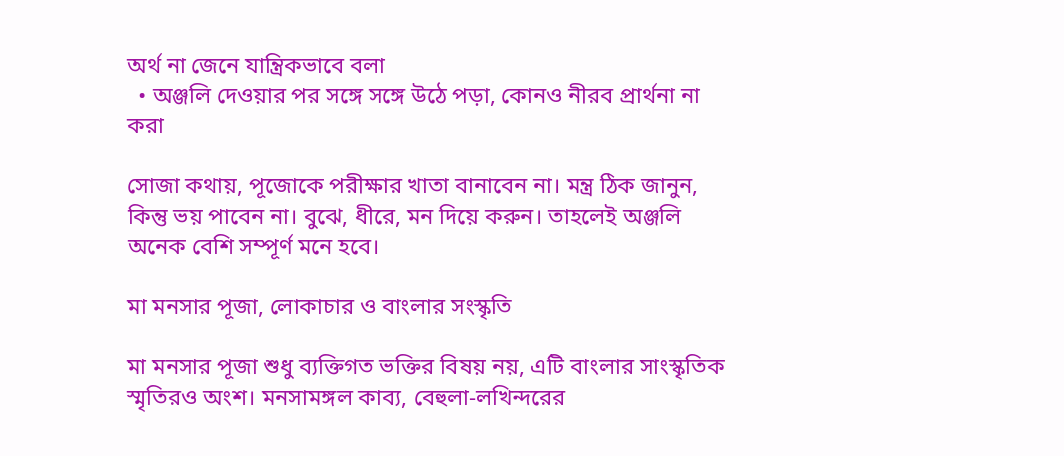অর্থ না জেনে যান্ত্রিকভাবে বলা
  • অঞ্জলি দেওয়ার পর সঙ্গে সঙ্গে উঠে পড়া, কোনও নীরব প্রার্থনা না করা

সোজা কথায়, পূজোকে পরীক্ষার খাতা বানাবেন না। মন্ত্র ঠিক জানুন, কিন্তু ভয় পাবেন না। বুঝে, ধীরে, মন দিয়ে করুন। তাহলেই অঞ্জলি অনেক বেশি সম্পূর্ণ মনে হবে।

মা মনসার পূজা, লোকাচার ও বাংলার সংস্কৃতি

মা মনসার পূজা শুধু ব্যক্তিগত ভক্তির বিষয় নয়, এটি বাংলার সাংস্কৃতিক স্মৃতিরও অংশ। মনসামঙ্গল কাব্য, বেহুলা-লখিন্দরের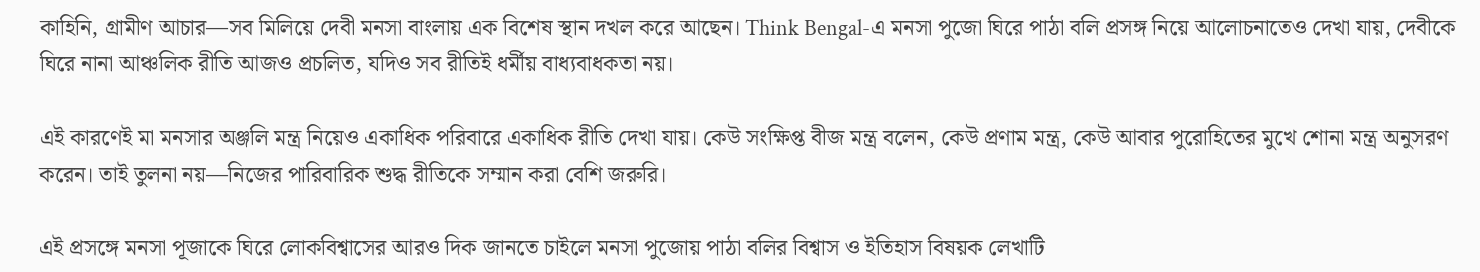কাহিনি, গ্রামীণ আচার—সব মিলিয়ে দেবী মনসা বাংলায় এক বিশেষ স্থান দখল করে আছেন। Think Bengal-এ মনসা পুজো ঘিরে পাঠা বলি প্রসঙ্গ নিয়ে আলোচনাতেও দেখা যায়, দেবীকে ঘিরে নানা আঞ্চলিক রীতি আজও প্রচলিত, যদিও সব রীতিই ধর্মীয় বাধ্যবাধকতা নয়।

এই কারণেই মা মনসার অঞ্জলি মন্ত্র নিয়েও একাধিক পরিবারে একাধিক রীতি দেখা যায়। কেউ সংক্ষিপ্ত বীজ মন্ত্র বলেন, কেউ প্রণাম মন্ত্র, কেউ আবার পুরোহিতের মুখে শোনা মন্ত্র অনুসরণ করেন। তাই তুলনা নয়—নিজের পারিবারিক শুদ্ধ রীতিকে সম্মান করা বেশি জরুরি।

এই প্রসঙ্গে মনসা পূজাকে ঘিরে লোকবিশ্বাসের আরও দিক জানতে চাইলে মনসা পুজোয় পাঠা বলির বিশ্বাস ও ইতিহাস বিষয়ক লেখাটি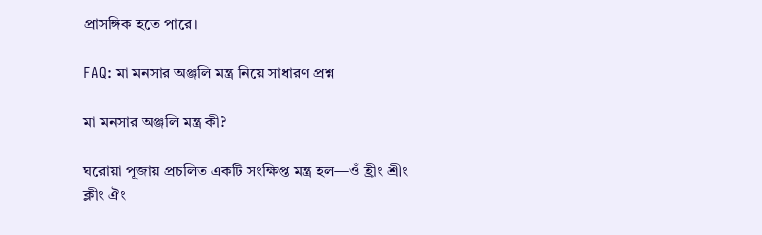প্রাসঙ্গিক হতে পারে।

FAQ: মা মনসার অঞ্জলি মন্ত্র নিয়ে সাধারণ প্রশ্ন

মা মনসার অঞ্জলি মন্ত্র কী?

ঘরোয়া পূজায় প্রচলিত একটি সংক্ষিপ্ত মন্ত্র হল—ওঁ হ্রীং শ্রীং ক্লীং ঐং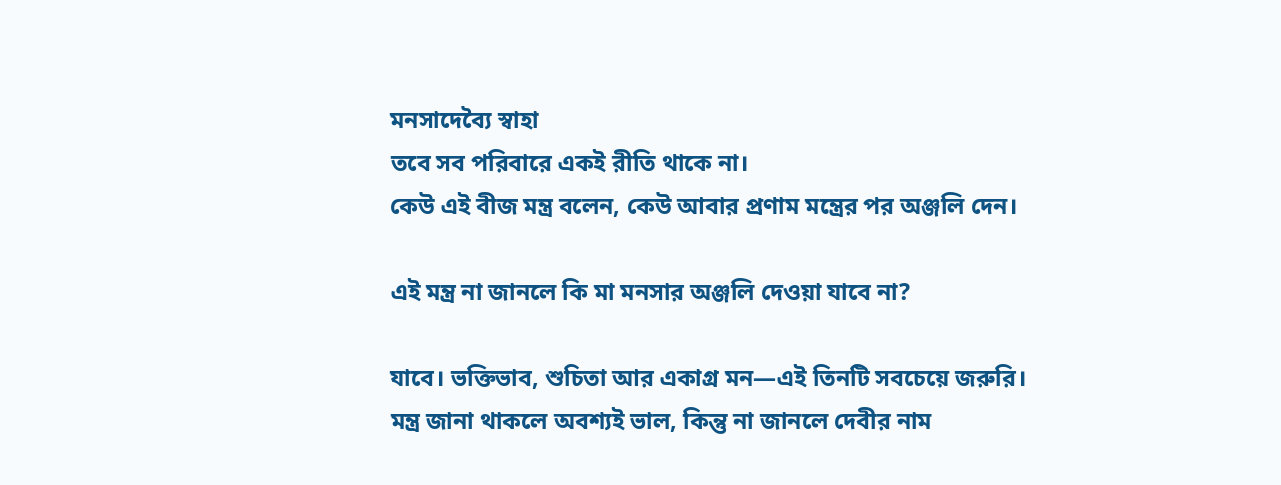মনসাদেব্যৈ স্বাহা
তবে সব পরিবারে একই রীতি থাকে না।
কেউ এই বীজ মন্ত্র বলেন, কেউ আবার প্রণাম মন্ত্রের পর অঞ্জলি দেন।

এই মন্ত্র না জানলে কি মা মনসার অঞ্জলি দেওয়া যাবে না?

যাবে। ভক্তিভাব, শুচিতা আর একাগ্র মন—এই তিনটি সবচেয়ে জরুরি।
মন্ত্র জানা থাকলে অবশ্যই ভাল, কিন্তু না জানলে দেবীর নাম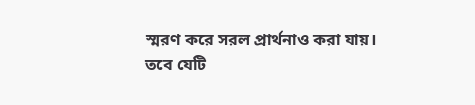স্মরণ করে সরল প্রার্থনাও করা যায়।
তবে যেটি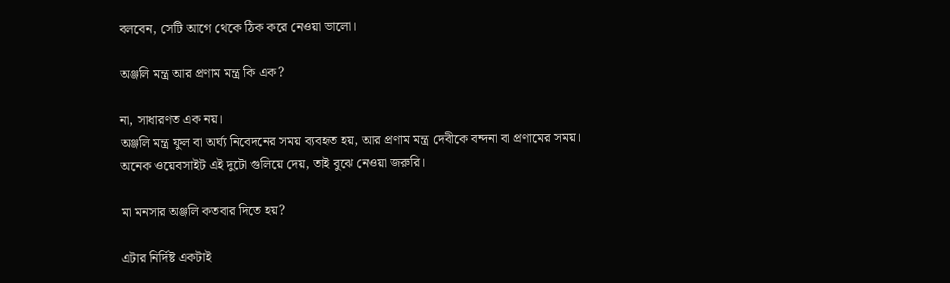বলবেন, সেটি আগে থেকে ঠিক করে নেওয়া ভালো।

অঞ্জলি মন্ত্র আর প্রণাম মন্ত্র কি এক?

না, সাধারণত এক নয়।
অঞ্জলি মন্ত্র ফুল বা অর্ঘ্য নিবেদনের সময় ব্যবহৃত হয়, আর প্রণাম মন্ত্র দেবীকে বন্দনা বা প্রণামের সময়।
অনেক ওয়েবসাইট এই দুটো গুলিয়ে দেয়, তাই বুঝে নেওয়া জরুরি।

মা মনসার অঞ্জলি কতবার দিতে হয়?

এটার নির্দিষ্ট একটাই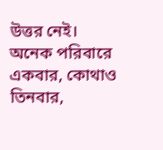উত্তর নেই।
অনেক পরিবারে একবার, কোথাও তিনবার,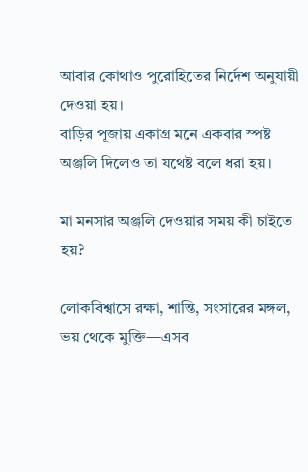আবার কোথাও পুরোহিতের নির্দেশ অনুযায়ী দেওয়া হয়।
বাড়ির পূজায় একাগ্র মনে একবার স্পষ্ট অঞ্জলি দিলেও তা যথেষ্ট বলে ধরা হয়।

মা মনসার অঞ্জলি দেওয়ার সময় কী চাইতে হয়?

লোকবিশ্বাসে রক্ষা, শান্তি, সংসারের মঙ্গল, ভয় থেকে মুক্তি—এসব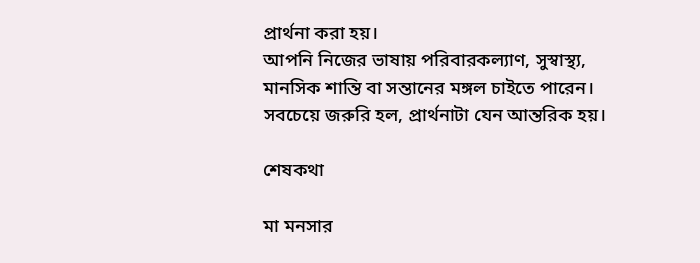প্রার্থনা করা হয়।
আপনি নিজের ভাষায় পরিবারকল্যাণ, সুস্বাস্থ্য, মানসিক শান্তি বা সন্তানের মঙ্গল চাইতে পারেন।
সবচেয়ে জরুরি হল, প্রার্থনাটা যেন আন্তরিক হয়।

শেষকথা

মা মনসার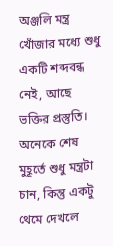অঞ্জলি মন্ত্র খোঁজার মধ্যে শুধু একটি শব্দবন্ধ নেই, আছে ভক্তির প্রস্তুতি। অনেকে শেষ মুহূর্তে শুধু মন্ত্রটা চান, কিন্তু একটু থেমে দেখলে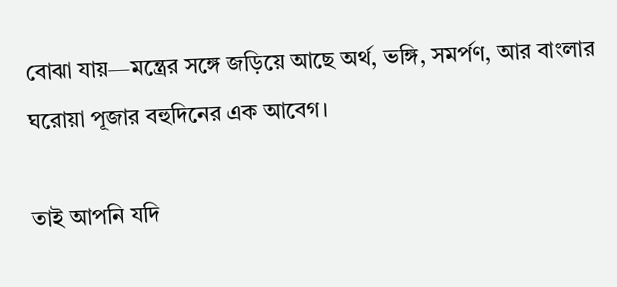বোঝা যায়—মন্ত্রের সঙ্গে জড়িয়ে আছে অর্থ, ভঙ্গি, সমর্পণ, আর বাংলার ঘরোয়া পূজার বহুদিনের এক আবেগ।

তাই আপনি যদি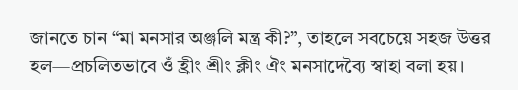জানতে চান “মা মনসার অঞ্জলি মন্ত্র কী?”, তাহলে সবচেয়ে সহজ উত্তর হল—প্রচলিতভাবে ওঁ হ্রীং শ্রীং ক্লীং ঐং মনসাদেব্যৈ স্বাহা বলা হয়।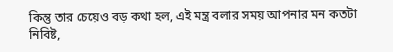কিন্তু তার চেয়েও বড় কথা হল, এই মন্ত্র বলার সময় আপনার মন কতটা নিবিষ্ট,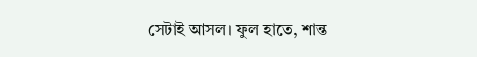সেটাই আসল। ফুল হাতে, শান্ত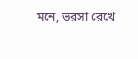মনে, ভরসা রেখে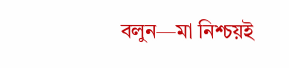বলুন—মা নিশ্চয়ই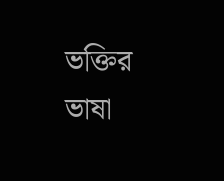ভক্তির ভাষা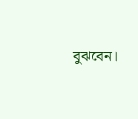বুঝবেন।